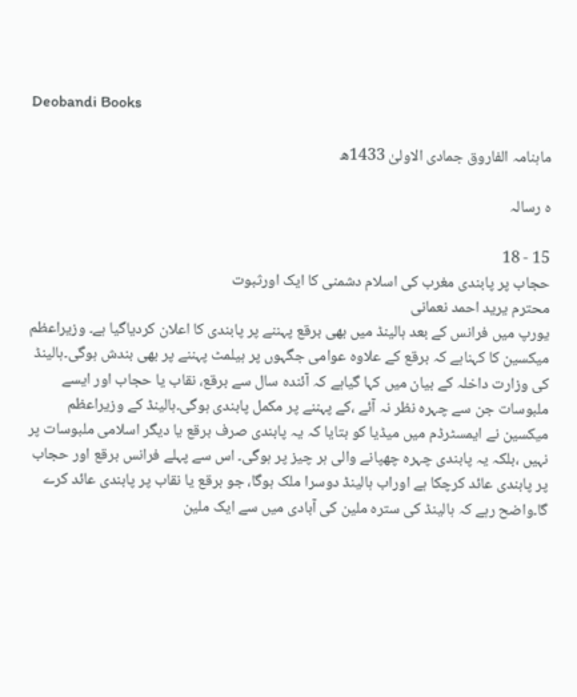Deobandi Books

ماہنامہ الفاروق جمادی الاولیٰ 1433ھ

ہ رسالہ

15 - 18
حجاب پر پابندی مغرب کی اسلام دشمنی کا ایک اورثبوت
محترم یرید احمد نعمانی
یورپ میں فرانس کے بعد ہالینڈ میں بھی برقع پہننے پر پابندی کا اعلان کردیاگیا ہے۔ وزیراعظم میکسین کا کہناہے کہ برقع کے علاوہ عوامی جگہوں پر ہیلمٹ پہننے پر بھی بندش ہوگی۔ہالینڈ کی وزارت داخلہ کے بیان میں کہا گیاہے کہ آئندہ سال سے برقع، نقاب یا حجاب اور ایسے ملبوسات جن سے چہرہ نظر نہ آئے ،کے پہننے پر مکمل پابندی ہوگی۔ہالینڈ کے وزیراعظم میکسین نے ایمسٹرڈم میں میڈیا کو بتایا کہ یہ پابندی صرف برقع یا دیگر اسلامی ملبوسات پر نہیں ،بلکہ یہ پابندی چہرہ چھپانے والی ہر چیز پر ہوگی۔ اس سے پہلے فرانس برقع اور حجاب پر پابندی عائد کرچکا ہے اوراب ہالینڈ دوسرا ملک ہوگا، جو برقع یا نقاب پر پابندی عائد کرے گا۔واضح رہے کہ ہالینڈ کی سترہ ملین کی آبادی میں سے ایک ملین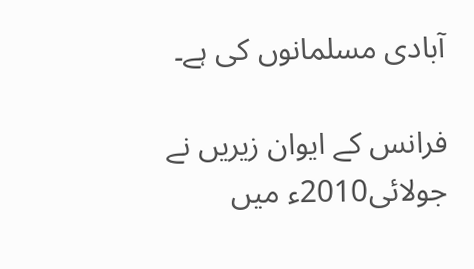آبادی مسلمانوں کی ہے۔

فرانس کے ایوان زیریں نے جولائی2010ء میں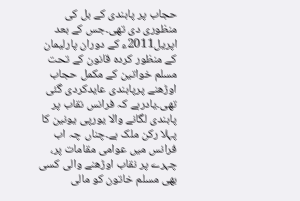حجاب پر پابندی کے بل کی منظوری دی تھی۔جس کے بعد اپریل2011ء کے دوران پارلیمان کے منظور کردہ قانون کے تحت مسلم خواتین کے مکمل حجاب اوڑھنے پرپابندی عایدکردی گئی تھی۔یادرہے کہ فرانس نقاب پر پابندی لگانے والا یورپی یونین کا پہلا رکن ملک ہے۔چناں چہ اب فرانس میں عوامی مقامات پر، چہرے پر نقاب اوڑھنے والی کسی بھی مسلم خاتون کو مالی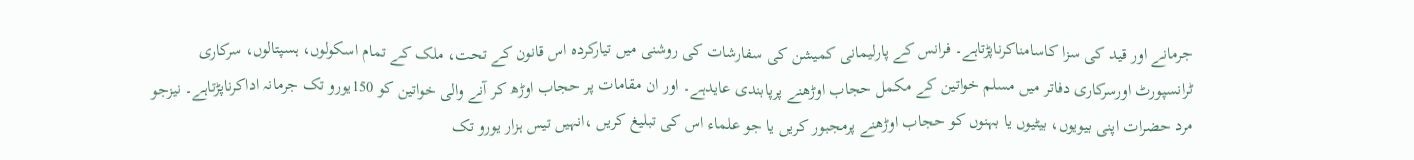جرمانے اور قید کی سزا کاسامناکرناپڑتاہے۔ فرانس کے پارلیمانی کمیشن کی سفارشات کی روشنی میں تیارکردہ اس قانون کے تحت، ملک کے تمام اسکولوں، ہسپتالوں، سرکاری ٹرانسپورٹ اورسرکاری دفاتر میں مسلم خواتین کے مکمل حجاب اوڑھنے پرپابندی عایدہے۔ اور ان مقامات پر حجاب اوڑھ کر آنے والی خواتین کو 150یورو تک جرمانہ اداکرناپڑتاہے۔ نیزجو مرد حضرات اپنی بیویوں، بیٹیوں یا بہنوں کو حجاب اوڑھنے پرمجبور کریں یا جو علماء اس کی تبلیغ کریں ،انہیں تیس ہزار یورو تک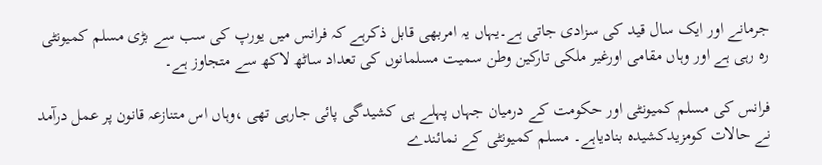جرمانے اور ایک سال قید کی سزادی جاتی ہے۔یہاں یہ امربھی قابل ذکرہے کہ فرانس میں یورپ کی سب سے بڑی مسلم کمیونٹی رہ رہی ہے اور وہاں مقامی اورغیر ملکی تارکین وطن سمیت مسلمانوں کی تعداد ساٹھ لاکھ سے متجاوز ہے۔

فرانس کی مسلم کمیونٹی اور حکومت کے درمیان جہاں پہلے ہی کشیدگی پائی جارہی تھی ،وہاں اس متنازعہ قانون پر عمل درآمد نے حالات کومزیدکشیدہ بنادیاہے۔ مسلم کمیونٹی کے نمائندے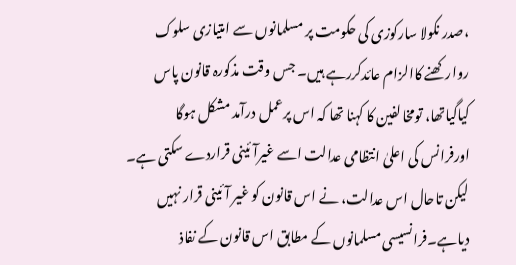،صدر نکولا سارکوزی کی حکومت پر مسلمانوں سے امتیازی سلوک روارکھنے کاالزام عائدکررہے ہیں۔ جس وقت مذکورہ قانون پاس کیاگیاتھا، تومخالفین کا کہنا تھا کہ اس پرعمل درآمد مشکل ہوگا اورفرانس کی اعلیٰ انتظامی عدالت اسے غیرآئینی قراردے سکتی ہے۔ لیکن تاحال اس عدالت، نے اس قانون کو غیر آئینی قرار نہیں دیاہے۔فرانسیسی مسلمانوں کے مطابق اس قانون کے نفاذ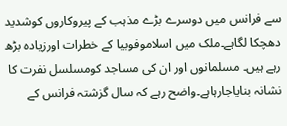سے فرانس میں دوسرے بڑے مذہب کے پیروکاروں کوشدید دھچکا لگاہے۔ملک میں اسلاموفوبیا کے خطرات اورزیادہ بڑھ رہے ہیں۔ مسلمانوں اور ان کی مساجد کومسلسل نفرت کا نشانہ بنایاجارہاہے۔واضح رہے کہ سال گزشتہ فرانس کے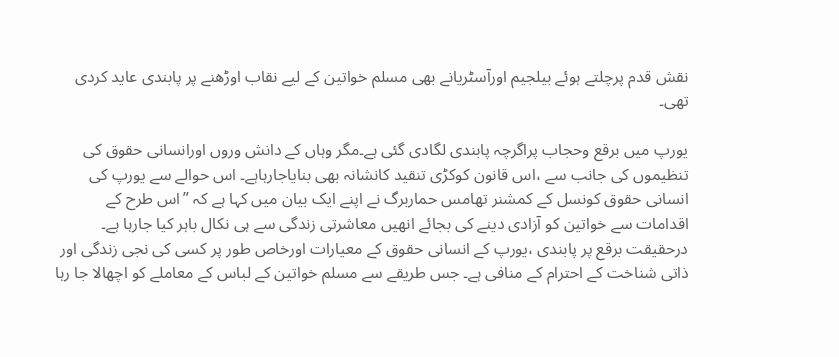نقش قدم پرچلتے ہوئے بیلجیم اورآسٹریانے بھی مسلم خواتین کے لیے نقاب اوڑھنے پر پابندی عاید کردی تھی۔

یورپ میں برقع وحجاب پراگرچہ پابندی لگادی گئی ہے۔مگر وہاں کے دانش وروں اورانسانی حقوق کی تنظیموں کی جانب سے ،اس قانون کوکڑی تنقید کانشانہ بھی بنایاجارہاہے۔ اس حوالے سے یورپ کی انسانی حقوق کونسل کے کمشنر تھامس حماربرگ نے اپنے ایک بیان میں کہا ہے کہ ”اس طرح کے اقدامات سے خواتین کو آزادی دینے کی بجائے انھیں معاشرتی زندگی سے ہی نکال باہر کیا جارہا ہے۔ درحقیقت برقع پر پابندی ،یورپ کے انسانی حقوق کے معیارات اورخاص طور پر کسی کی نجی زندگی اور ذاتی شناخت کے احترام کے منافی ہے۔ جس طریقے سے مسلم خواتین کے لباس کے معاملے کو اچھالا جا رہا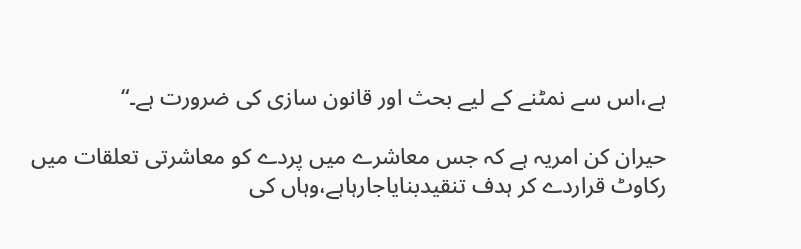ہے،اس سے نمٹنے کے لیے بحث اور قانون سازی کی ضرورت ہے۔“

حیران کن امریہ ہے کہ جس معاشرے میں پردے کو معاشرتی تعلقات میں رکاوٹ قراردے کر ہدف تنقیدبنایاجارہاہے،وہاں کی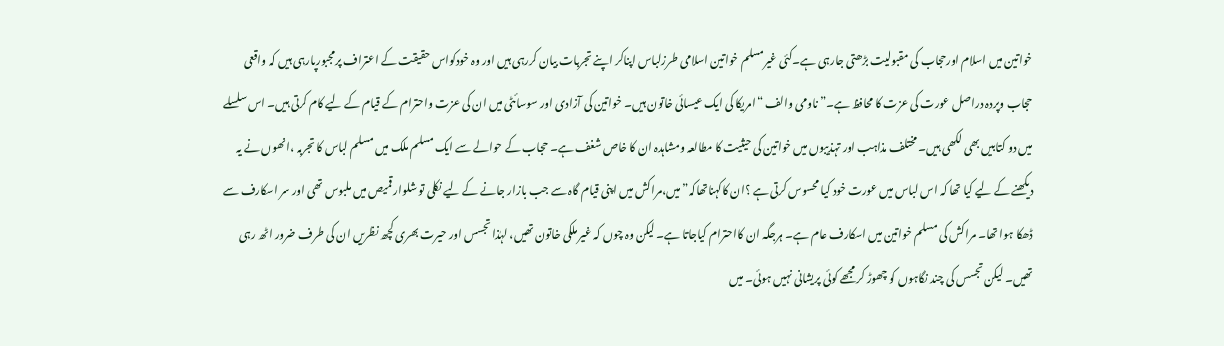خواتین میں اسلام اورحجاب کی مقبولیت بڑھتی جارہی ہے۔کئی غیرمسلم خواتین اسلامی طرزلباس اپناکر اپنے تجربات بیان کررہی ہیں اور وہ خودکواس حقیقت کے اعتراف پرمجبورپارہی ہیں کہ واقعی حجاب وپردہ دراصل عورت کی عزت کا محافظ ہے۔”ناومی والف “امریکا کی ایک عیسائی خاتون ہیں۔ خواتین کی آزادی اور سوسائٹی میں ان کی عزت واحترام کے قیام کے لیے کام کرتی ہیں۔ اس سلسلے میں دو کتابیں بھی لکھی ہیں۔ مختلف مذاہب اور تہذیبوں میں خواتین کی حیثیت کا مطالعہ ومشاہدہ ان کا خاص شغف ہے۔ حجاب کے حوالے سے ایک مسلم ملک میں مسلم لباس کا تجربہ ،انھوں نے یہ دیکھنے کے لیے کیا تھا کہ اس لباس میں عورت خود کیا محسوس کرتی ہے ؟ان کاکہناتھاکہ” میں،مراکش میں اپنی قیام گاہ سے جب بازار جانے کے لیے نکلی تو شلوار قمیص میں ملبوس تھی اور سر اسکارف سے ڈھکا ہوا تھا۔ مراکش کی مسلم خواتین میں اسکارف عام ہے۔ ہرجگہ ان کااحترام کیاجاتا ہے۔ لیکن وہ چوں کہ غیر ملکی خاتون تھیں، لہٰذا تجسس اور حیرت بھری کچھ نظریں ان کی طرف ضرور اٹھ رہی تھیں۔ لیکن تجسس کی چند نگاہوں کو چھوڑ کر مجھے کوئی پریشانی نہیں ہوئی۔ میں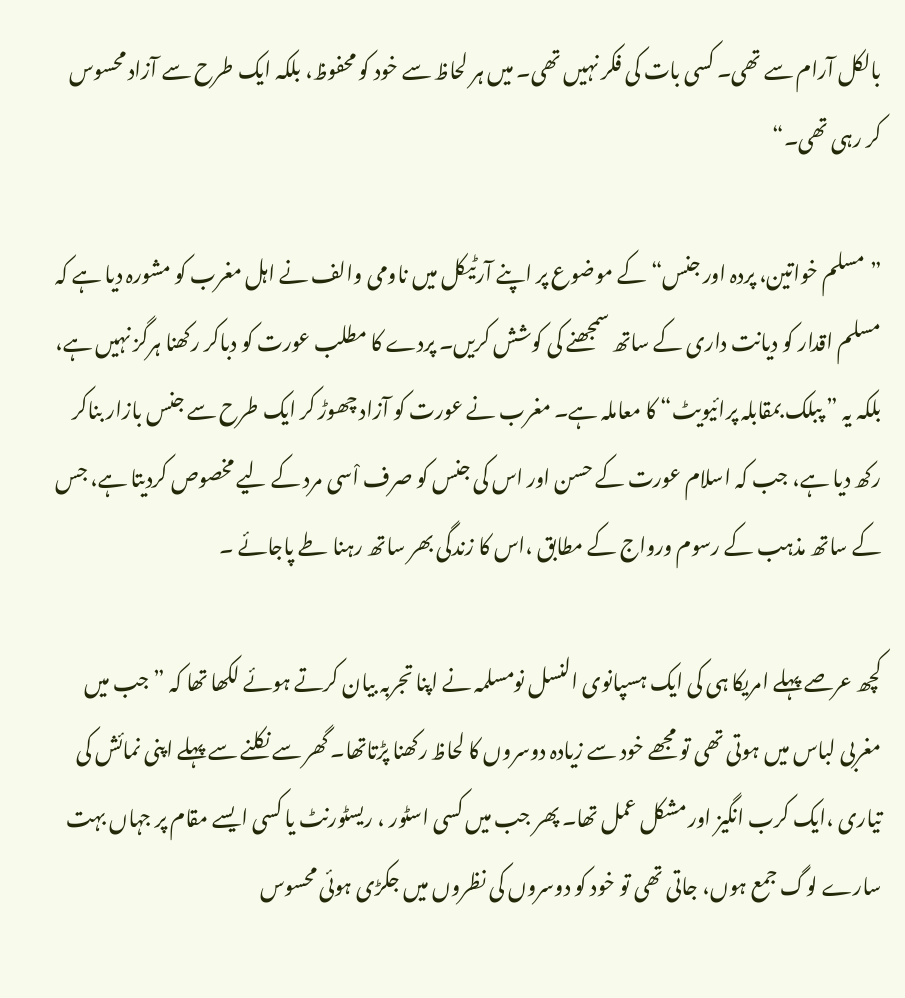بالکل آرام سے تھی۔ کسی بات کی فکر نہیں تھی۔ میں ہر لحاظ سے خود کو محفوظ، بلکہ ایک طرح سے آزاد محسوس کر رہی تھی۔“

”مسلم خواتین، پردہ اور جنس“ کے موضوع پر اپنے آرٹیکل میں ناومی والف نے اہل مغرب کو مشورہ دیا ہے کہ مسلم اقدار کو دیانت داری کے ساتھ سمجھنے کی کوشش کریں۔ پردے کا مطلب عورت کو دباکر رکھنا ہرگز نہیں ہے، بلکہ یہ ” پبلک بمقابلہ پرائیویٹ“ کا معاملہ ہے۔ مغرب نے عورت کو آزاد چھوڑ کر ایک طرح سے جنس بازار بناکر رکھ دیا ہے، جب کہ اسلام عورت کے حسن اور اس کی جنس کو صرف اْسی مرد کے لیے مخصوص کردیتا ہے، جس کے ساتھ مذہب کے رسوم ورواج کے مطابق ،اس کا زندگی بھر ساتھ رہنا طے پاجائے ۔

کچھ عرصے پہلے امریکا ہی کی ایک ہسپانوی النسل نومسلمہ نے اپنا تجربہ بیان کرتے ہوئے لکھا تھا کہ ”جب میں مغربی لباس میں ہوتی تھی تو مجھے خود سے زیادہ دوسروں کا لحاظ رکھنا پڑتاتھا۔ گھر سے نکلنے سے پہلے اپنی نمائش کی تیاری ،ایک کرب انگیز اور مشکل عمل تھا۔ پھر جب میں کسی اسٹور ، ریسٹورنٹ یا کسی ایسے مقام پر جہاں بہت سارے لوگ جمع ہوں، جاتی تھی تو خود کو دوسروں کی نظروں میں جکڑی ہوئی محسوس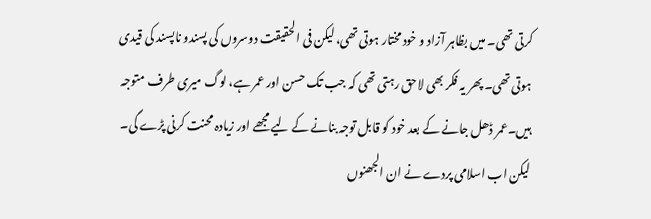کرتی تھی۔ میں بظاہر آزاد و خود مختار ہوتی تھی، لیکن فی الحقیقت دوسروں کی پسندو ناپسند کی قیدی ہوتی تھی۔ پھر یہ فکر بھی لاحق رہتی تھی کہ جب تک حسن اور عمر ہے، لوگ میری طرف متوجہ ہیں۔عمر ڈھل جانے کے بعد خود کو قابل توجہ بنانے کے لیے مجھے اور زیادہ محنت کرنی پڑے گی۔ لیکن اب اسلامی پردے نے ان الجھنوں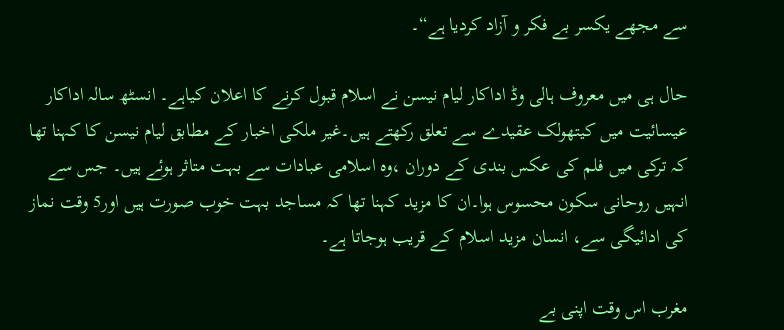سے مجھے یکسر بے فکر و آزاد کردیا ہے“۔

حال ہی میں معروف ہالی وڈ اداکار لیام نیسن نے اسلام قبول کرنے کا اعلان کیاہے۔ انسٹھ سالہ اداکار عیسائیت میں کیتھولک عقیدے سے تعلق رکھتے ہیں۔غیر ملکی اخبار کے مطابق لیام نیسن کا کہنا تھا کہ ترکی میں فلم کی عکس بندی کے دوران ،وہ اسلامی عبادات سے بہت متاثر ہوئے ہیں۔ جس سے انہیں روحانی سکون محسوس ہوا۔ان کا مزید کہنا تھا کہ مساجد بہت خوب صورت ہیں اور5 وقت نماز کی ادائیگی سے، انسان مزید اسلام کے قریب ہوجاتا ہے۔

مغرب اس وقت اپنی بے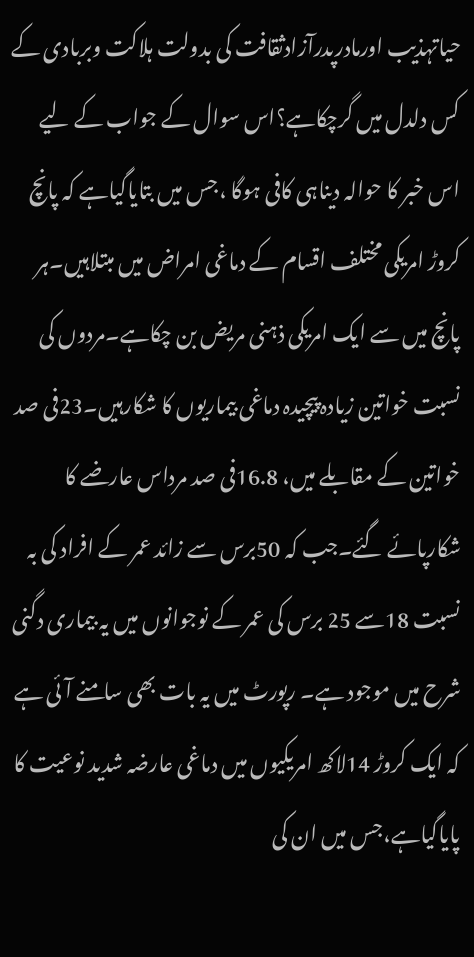حیاتہذیب اورمادرپدرآزادثقافت کی بدولت ہلاکت وبربادی کے کس دلدل میں گرچکاہے؟اس سوال کے جواب کے لیے اس خبر کا حوالہ دیناہی کافی ہوگا ،جس میں بتایاگیاہے کہ پانچ کروڑ امریکی مختلف اقسام کے دماغی امراض میں مبتلاہیں۔ہر پانچ میں سے ایک امریکی ذہنی مریض بن چکاہے۔مردوں کی نسبت خواتین زیادہ پیچیدہ دماغی بیماریوں کا شکارہیں۔23فی صد خواتین کے مقابلے میں، 16.8فی صد مرداس عارضے کا شکارپائے گئے۔جب کہ 50برس سے زائد عمر کے افراد کی بہ نسبت 18سے 25 برس کی عمر کے نوجوانوں میں یہ بیماری دگنی شرح میں موجود ہے۔ رپورٹ میں یہ بات بھی سامنے آئی ہے کہ ایک کروڑ 14لاکھ امریکیوں میں دماغی عارضہ شدید نوعیت کا پایاگیاہے،جس میں ان کی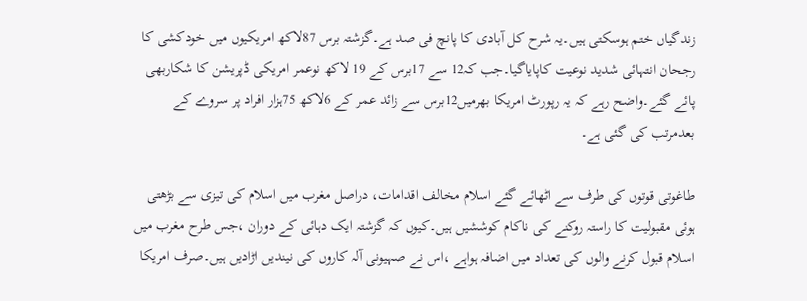زندگیاں ختم ہوسکتی ہیں۔یہ شرح کل آبادی کا پانچ فی صد ہے۔گزشتہ برس 87لاکھ امریکیوں میں خودکشی کا رجحان انتہائی شدید نوعیت کاپایاگیا۔جب کہ12 سے 17برس کے 19 لاکھ نوعمر امریکی ڈپریشن کا شکاربھی پائے گئے۔واضح رہے کہ یہ رپورٹ امریکا بھرمیں12برس سے زائد عمر کے 6لاکھ 75ہزار افراد پر سروے کے بعدمرتب کی گئی ہے۔

طاغوتی قوتوں کی طرف سے اٹھائے گئے اسلام مخالف اقدامات، دراصل مغرب میں اسلام کی تیزی سے بڑھتی ہوئی مقبولیت کا راستہ روکنے کی ناکام کوششیں ہیں۔کیوں کہ گزشتہ ایک دہائی کے دوران ،جس طرح مغرب میں اسلام قبول کرنے والوں کی تعداد میں اضافہ ہواہے ،اس نے صہیونی آلہ کاروں کی نیندیں اڑادیں ہیں۔صرف امریکا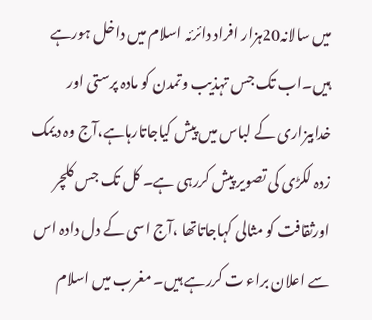میں سالانہ20ہزار افراد دائرئہ اسلام میں داخل ہورہے ہیں۔اب تک جس تہذیب وتمدن کو مادہ پرستی اور خدابیزاری کے لباس میں پیش کیاجاتارہاہے،آج وہ دیمک زدہ لکڑی کی تصویر پیش کررہی ہے۔ کل تک جس کلچر اورثقافت کو مثالی کہاجاتاتھا ،آج اسی کے دل دادہ اس سے اعلان براء ت کررہے ہیں۔ مغرب میں اسلام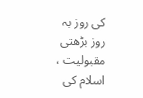کی روز بہ روز بڑھتی مقبولیت ، اسلام کی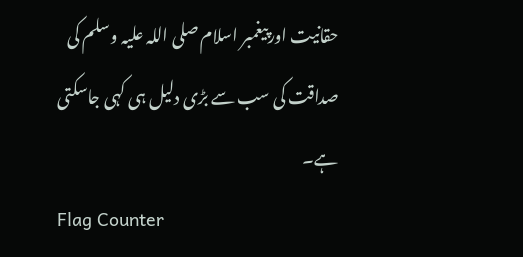حقانیت اورپیغمبر اسلام صلی اللہ علیہ وسلم کی صداقت کی سب سے بڑی دلیل ہی کہی جاسکتی ہے۔
Flag Counter